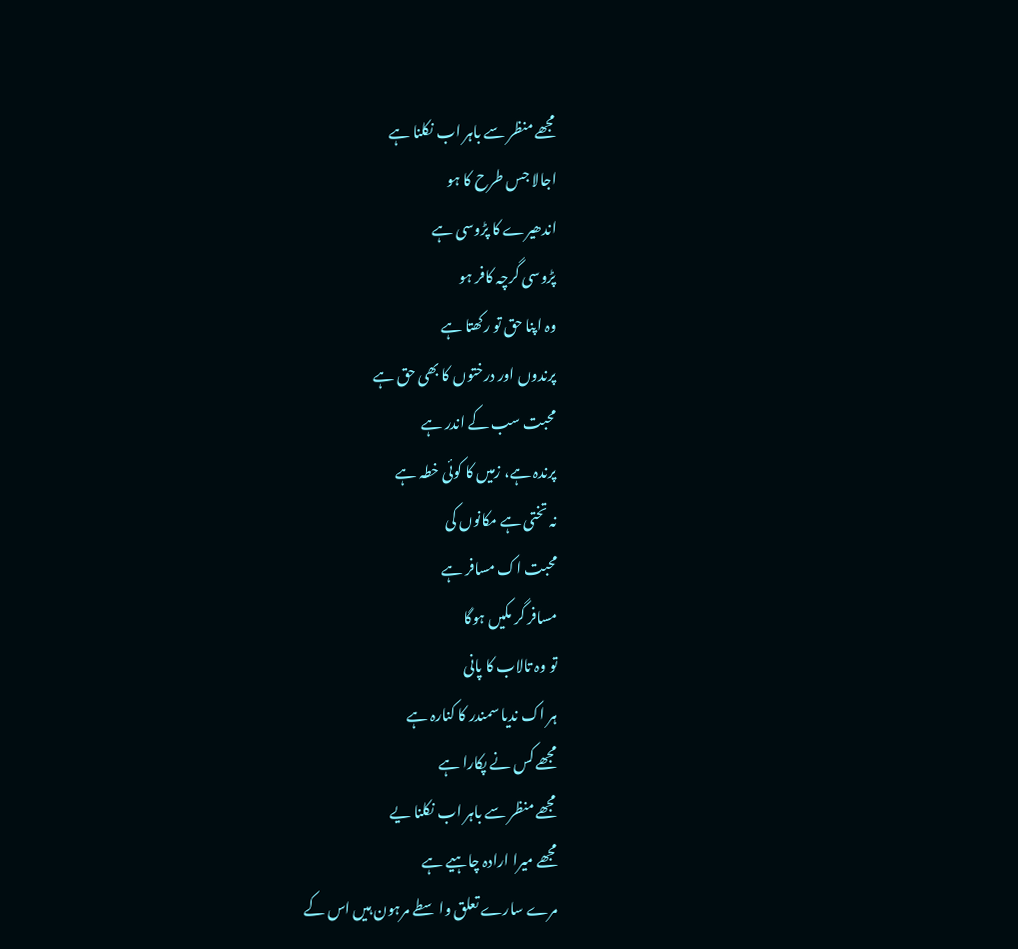مجھے منظر سے باہر اب نکلنا ہے
اجالا جس طرح کا ہو
اندھیرے کا پڑوسی ہے
پڑوسی گرچہ کافر ہو
وہ اپنا حق تو رکھتا ہے
پرندوں اور درختوں کا بھی حق ہے
محبت سب کے اندر ہے
پرندہ ہے، زمیں کا کوئی خطہ ہے
نہ تختی ہے مکانوں کی
محبت اک مسافر ہے
مسافر گر مکیں ہوگا
تو وہ تالاب کا پانی
ہر اک ندیا سمندر کا کنارہ ہے
مجھے کس نے پکارا ہے
مجھے منظر سے باہر اب نکلنا یے
مجھے میرا ارادہ چاہیے ہے
مرے سارے تعلق واسطے مرہون ہیں اس کے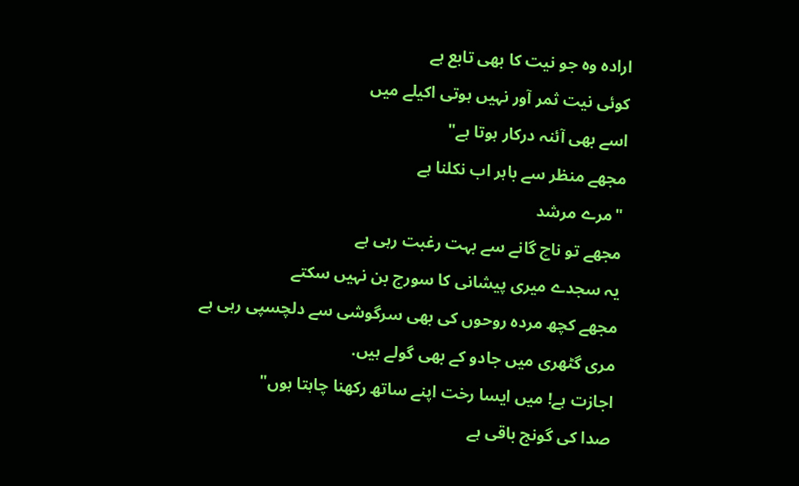ارادہ وہ جو نیت کا بھی تابع ہے
کوئی نیت ثمر آور نہیں ہوتی اکیلے میں
اسے بھی آئنہ درکار ہوتا ہے"
مجھے منظر سے باہر اب نکلنا ہے
"مرے مرشد
مجھے تو ناچ گانے سے بہت رغبت رہی ہے
یہ سجدے میری پیشانی کا سورج بن نہیں سکتے
مجھے کچھ مردہ روحوں کی بھی سرگوشی سے دلچسپی رہی ہے
مری گٹھری میں جادو کے بھی گولے ہیں.
اجازت ہے! میں ایسا رخت اپنے ساتھ رکھنا چاہتا ہوں"
صدا کی گونج باقی ہے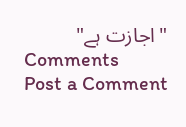"اجازت ہے"
Comments
Post a Comment